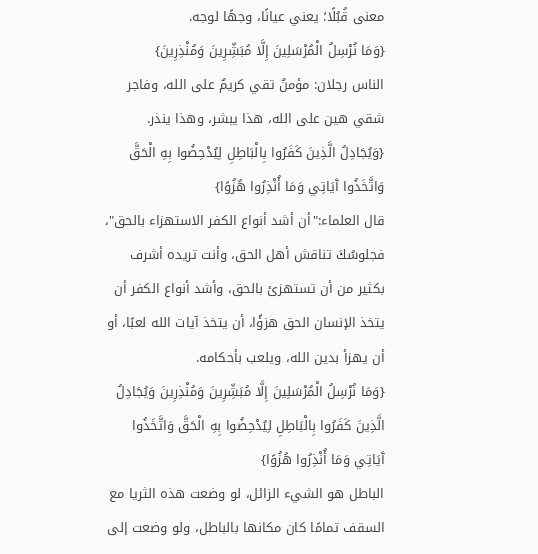معنى قُبُلًا؛ يعني عيانًا، وجهًا لوجه.
{وَمَا نُرْسِلُ الْمُرْسَلِينَ إِلَّا مُبَشِّرِينَ وَمُنْذِرِينَ}
الناس رجلان: مؤمنٌ تقي كريمٌ على الله، وفاجر شقي هين على الله، هذا يبشر، وهذا ينذر.
{وَيُجَادِلُ الَّذِينَ كَفَرُوا بِالْبَاطِلِ لِيُدْحِضُوا بِهِ الْحَقَّ وَاتَّخَذُوا آَيَاتِي وَمَا أُنْذِرُوا هُزُوًا}
قال العلماء:"أن أشد أنواع الكفر الاستهزاء بالحق"، فجلوسُكَ تناقش أهل الحق، وأنت تريده أشرف بكثير من أن تستهزئ بالحق، وأشد أنواع الكفر أن يتخذ الإنسان الحق هزؤًا، أن يتخذ آيات الله لعبًا، أو أن يهزأ بدين الله، ويلعب بأحكامه.
{وَمَا نُرْسِلُ الْمُرْسَلِينَ إِلَّا مُبَشِّرِينَ وَمُنْذِرِينَ وَيُجَادِلُ الَّذِينَ كَفَرُوا بِالْبَاطِلِ لِيُدْحِضُوا بِهِ الْحَقَّ وَاتَّخَذُوا آَيَاتِي وَمَا أُنْذِرُوا هُزُوًا}
الباطل هو الشيء الزائل، لو وضعت هذه الثريا مع السقف تمامًا كان مكانها بالباطل، ولو وضعت إلى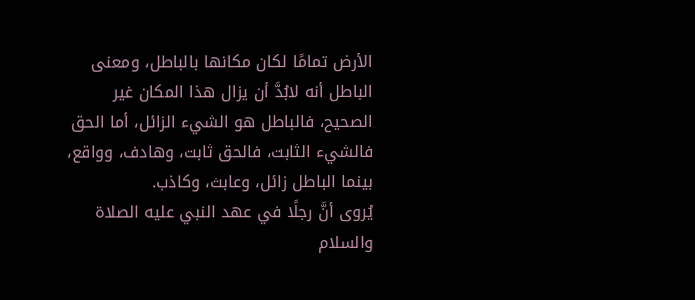الأرض تمامًا لكان مكانها بالباطل، ومعنى الباطل أنه لابُدَّ أن يزال هذا المكان غير الصحيح، فالباطل هو الشيء الزائل، أما الحق فالشيء الثابت، فالحق ثابت، وهادف، وواقع، بينما الباطل زائل، وعابث، وكاذب.
يُروى أنَّ رجلًا في عهد النبي عليه الصلاة والسلام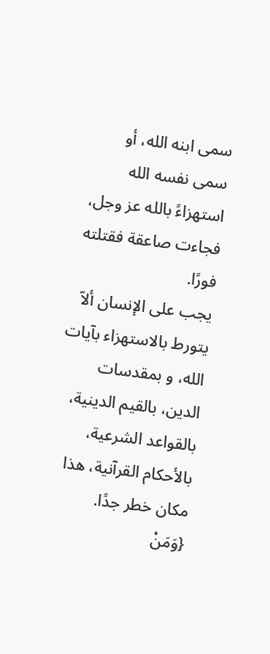سمى ابنه الله، أو سمى نفسه الله استهزاءً بالله عز وجل، فجاءت صاعقة فقتلته فورًا.
يجب على الإنسان ألاّ يتورط بالاستهزاء بآيات الله، و بمقدسات الدين، بالقيم الدينية، بالقواعد الشرعية، بالأحكام القرآنية، هذا مكان خطر جدًا.
{وَمَنْ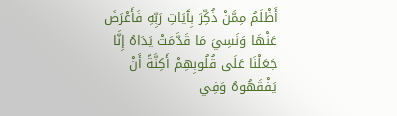أَظْلَمُ مِمَّنْ ذُكِّرَ بِآَيَاتِ رَبِّهِ فَأَعْرَضَ عَنْهَا وَنَسِيَ مَا قَدَّمَتْ يَدَاهُ إِنَّا جَعَلْنَا عَلَى قُلُوبِهِمْ أَكِنَّةً أَنْ يَفْقَهُوهُ وَفِي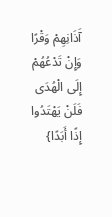آَذَانِهِمْ وَقْرًا وَإِنْ تَدْعُهُمْ إِلَى الْهُدَى فَلَنْ يَهْتَدُوا إِذًا أَبَدًا}